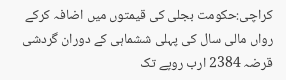کراچی:حکومت بجلی کی قیمتوں میں اضافہ کرکے رواں مالی سال کی پہلی ششماہی کے دوران گردشی قرضہ 2384 ارب روپے تک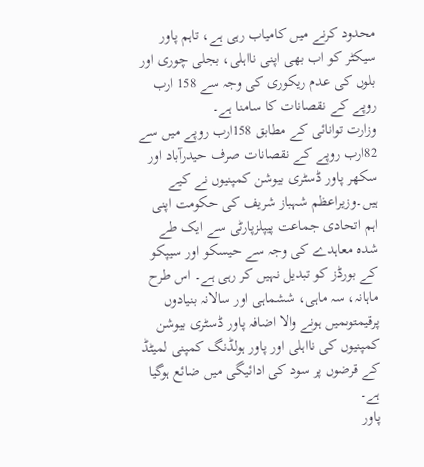محدود کرنے میں کامیاب رہی ہے، تاہم پاور سیکٹر کو اب بھی اپنی نااہلی، بجلی چوری اور بلوں کی عدم ریکوری کی وجہ سے 158 ارب روپے کے نقصانات کا سامنا ہے۔
وزارت توانائی کے مطابق 158ارب روپے میں سے 82ارب روپے کے نقصانات صرف حیدرآباد اور سکھر پاور ڈسٹری بیوشن کمپنیوں نے کیے ہیں۔وزیراعظم شہباز شریف کی حکومت اپنی اہم اتحادی جماعت پیپلزپارٹی سے ایک طے شدہ معاہدے کی وجہ سے حیسکو اور سیپکو کے بورڈز کو تبدیل نہیں کر رہی ہے۔ اس طرح ماہانہ، سہ ماہی، ششماہی اور سالانہ بنیادوں پرقیمتوںمیں ہونے والا اضافہ پاور ڈسٹری بیوشن کمپنیوں کی نااہلی اور پاور ہولڈنگ کمپنی لمیٹڈ کے قرضوں پر سود کی ادائیگی میں ضائع ہوگیا ہے۔
پاور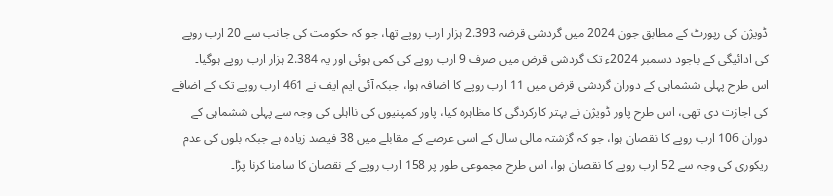ڈویژن کی رپورٹ کے مطابق جون 2024 میں گردشی قرضہ 2.393 ہزار ارب روپے تھا، جو کہ حکومت کی جانب سے 20 ارب روپے کی ادائیگی کے باجود دسمبر 2024ء تک گردشی قرض میں صرف 9 ارب روپے کی کمی ہوئی اور یہ 2.384 ہزار ارب روپے ہوگیا۔
اس طرح پہلی ششماہی کے دوران گردشی قرض میں 11 ارب روپے کا اضافہ ہوا، جبکہ آئی ایم ایف نے 461 ارب روپے تک کے اضافے کی اجازت دی تھی، اس طرح پاور ڈویژن نے بہتر کارکردگی کا مظاہرہ کیا، پاور کمپنیوں کی نااہلی کی وجہ سے پہلی ششماہی کے دوران 106 ارب روپے کا نقصان ہوا، جو کہ گزشتہ مالی سال کے اسی عرصے کے مقابلے میں 38 فیصد زیادہ ہے جبکہ بلوں کی عدم ریکوری کی وجہ سے 52 ارب روپے کا نقصان ہوا، اس طرح مجموعی طور پر 158 ارب روپے کے نقصان کا سامنا کرنا پڑا۔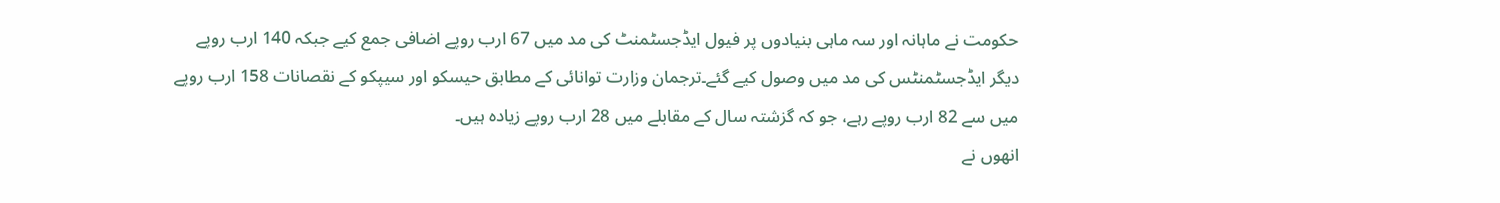حکومت نے ماہانہ اور سہ ماہی بنیادوں پر فیول ایڈجسٹمنٹ کی مد میں 67 ارب روپے اضافی جمع کیے جبکہ 140 ارب روپے دیگر ایڈجسٹمنٹس کی مد میں وصول کیے گئے۔ترجمان وزارت توانائی کے مطابق حیسکو اور سیپکو کے نقصانات 158 ارب روپے میں سے 82 ارب روپے رہے، جو کہ گزشتہ سال کے مقابلے میں 28 ارب روپے زیادہ ہیں۔
انھوں نے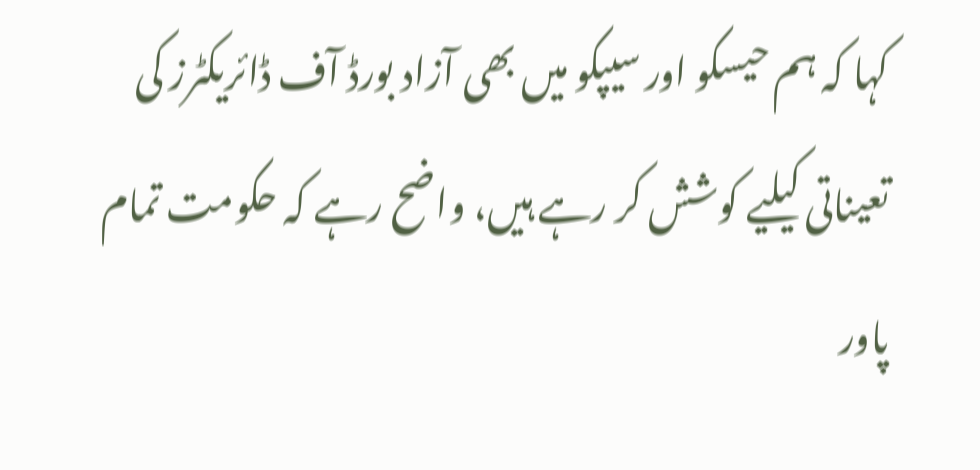کہا کہ ہم حیسکو اور سیپکو میں بھی آزاد بورڈ آف ڈائریکٹرز کی تعیناتی کیلیے کوشش کر رہے ہیں، واضح رہے کہ حکومت تمام پاور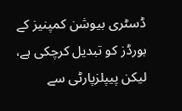ڈسٹری بیوشن کمپنیز کے بورڈز کو تبدیل کرچکی ہے، لیکن پیپلزپارٹی سے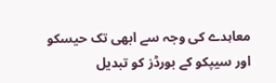معاہدے کی وجہ سے ابھی تک حیسکو اور سیپکو کے بورڈز کو تبدیل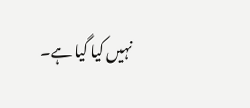نہیں کیا گیا ہے۔